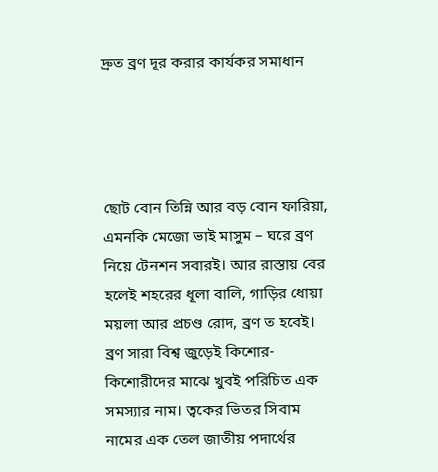দ্রুত ব্রণ দূর করার কার্যকর সমাধান




ছোট বোন তিন্নি আর বড় বোন ফারিয়া, এমনকি মেজো ভাই মাসুম – ঘরে ব্রণ নিয়ে টেনশন সবারই। আর রাস্তায় বের হলেই শহরের ধূলা বালি, গাড়ির ধোয়া ময়লা আর প্রচণ্ড রোদ, ব্রণ ত হবেই। ব্রণ সারা বিশ্ব জুড়েই কিশোর-কিশোরীদের মাঝে খুবই পরিচিত এক সমস্যার নাম। ত্বকের ভিতর সিবাম নামের এক তেল জাতীয় পদার্থের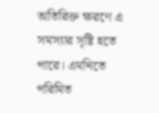অতিরিক্ত ক্ষরণে এ সমস্যার সৃষ্টি হতে পারে। এমনিতে পরিমিত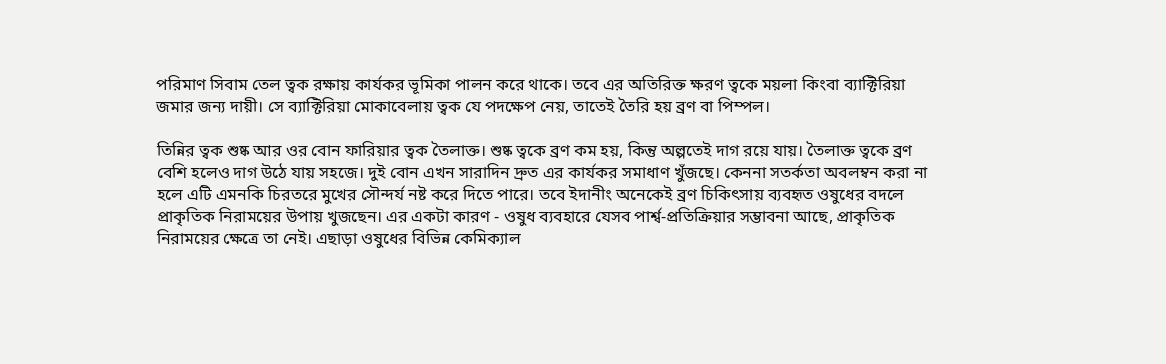পরিমাণ সিবাম তেল ত্বক রক্ষায় কার্যকর ভূমিকা পালন করে থাকে। তবে এর অতিরিক্ত ক্ষরণ ত্বকে ময়লা কিংবা ব্যাক্টিরিয়া জমার জন্য দায়ী। সে ব্যাক্টিরিয়া মোকাবেলায় ত্বক যে পদক্ষেপ নেয়, তাতেই তৈরি হয় ব্রণ বা পিম্পল।

তিন্নির ত্বক শুষ্ক আর ওর বোন ফারিয়ার ত্বক তৈলাক্ত। শুষ্ক ত্বকে ব্রণ কম হয়, কিন্তু অল্পতেই দাগ রয়ে যায়। তৈলাক্ত ত্বকে ব্রণ বেশি হলেও দাগ উঠে যায় সহজে। দুই বোন এখন সারাদিন দ্রুত এর কার্যকর সমাধাণ খুঁজছে। কেননা সতর্কতা অবলম্বন করা না হলে এটি এমনকি চিরতরে মুখের সৌন্দর্য নষ্ট করে দিতে পারে। তবে ইদানীং অনেকেই ব্রণ চিকিৎসায় ব্যবহৃত ওষুধের বদলে প্রাকৃতিক নিরাময়ের উপায় খুজছেন। এর একটা কারণ - ওষুধ ব্যবহারে যেসব পার্শ্ব-প্রতিক্রিয়ার সম্ভাবনা আছে, প্রাকৃতিক নিরাময়ের ক্ষেত্রে তা নেই। এছাড়া ওষুধের বিভিন্ন কেমিক্যাল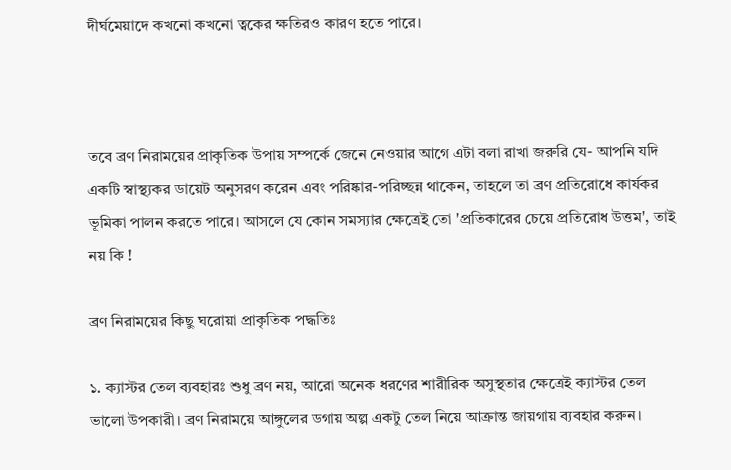দীর্ঘমেয়াদে কখনো কখনো ত্বকের ক্ষতিরও কারণ হতে পারে।



তবে ব্রণ নিরাময়ের প্রাকৃতিক উপায় সম্পর্কে জেনে নেওয়ার আগে এটা বলা রাখা জরুরি যে- আপনি যদি একটি স্বাস্থ্যকর ডায়েট অনুসরণ করেন এবং পরিষ্কার-পরিচ্ছন্ন থাকেন, তাহলে তা ব্রণ প্রতিরোধে কার্যকর ভূমিকা পালন করতে পারে। আসলে যে কোন সমস্যার ক্ষেত্রেই তো 'প্রতিকারের চেয়ে প্রতিরোধ উত্তম', তাই নয় কি !

ব্রণ নিরাময়ের কিছু ঘরোয়া প্রাকৃতিক পদ্ধতিঃ

১. ক্যাস্টর তেল ব্যবহারঃ শুধু ব্রণ নয়, আরো অনেক ধরণের শারীরিক অসুস্থতার ক্ষেত্রেই ক্যাস্টর তেল ভালো উপকারী। ব্রণ নিরাময়ে আঙ্গুলের ডগায় অল্প একটু তেল নিয়ে আক্রান্ত জায়গায় ব্যবহার করুন।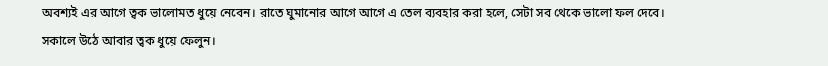অবশ্যই এর আগে ত্বক ভালোমত ধুয়ে নেবেন। রাতে ঘুমানোর আগে আগে এ তেল ব্যবহার করা হলে, সেটা সব থেকে ভালো ফল দেবে। সকালে উঠে আবার ত্বক ধুয়ে ফেলুন।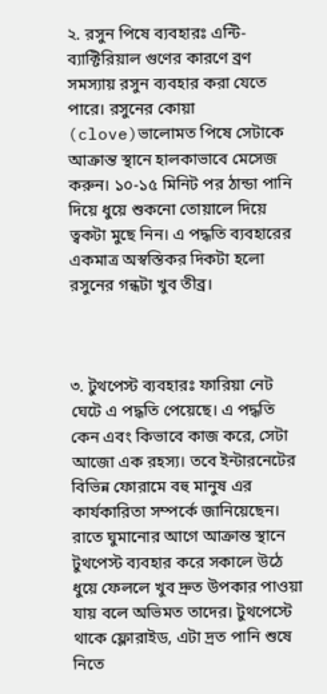২. রসুন পিষে ব্যবহারঃ এন্টি-ব্যাক্টিরিয়াল গুণের কারণে ব্রণ সমস্যায় রসুন ব্যবহার করা যেতে পারে। রসুনের কোয়া (clove)ভালোমত পিষে সেটাকে আক্রান্ত স্থানে হালকাভাবে মেসেজ করুন। ১০-১৫ মিনিট পর ঠান্ডা পানি দিয়ে ধুয়ে শুকনো তোয়ালে দিয়ে ত্বকটা মুছে নিন। এ পদ্ধতি ব্যবহারের একমাত্র অস্বস্তিকর দিকটা হলো রসুনের গন্ধটা খুব তীব্র।



৩. টুথপেস্ট ব্যবহারঃ ফারিয়া নেট ঘেটে এ পদ্ধতি পেয়েছে। এ পদ্ধতি কেন এবং কিভাবে কাজ করে, সেটা আজো এক রহস্য। তবে ইন্টারনেটের বিভিন্ন ফোরামে বহু মানুষ এর কার্যকারিতা সম্পর্কে জানিয়েছেন। রাতে ঘুমানোর আগে আক্রান্ত স্থানে টুথপেস্ট ব্যবহার করে সকালে উঠে ধুয়ে ফেললে খুব দ্রুত উপকার পাওয়া যায় বলে অভিমত তাদের। টুথপেস্টে থাকে ফ্লোরাইড, এটা দ্রত পানি শুষে নিতে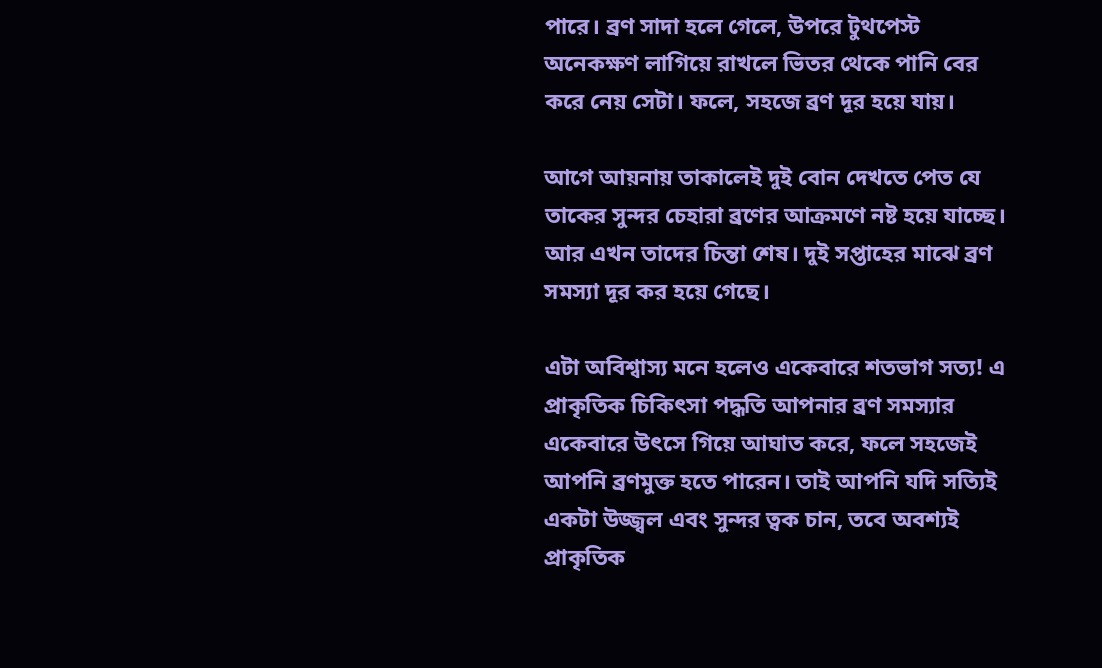পারে। ব্রণ সাদা হলে গেলে, উপরে টুথপেস্ট অনেকক্ষণ লাগিয়ে রাখলে ভিতর থেকে পানি বের করে নেয় সেটা। ফলে, সহজে ব্রণ দূর হয়ে যায়।

আগে আয়নায় তাকালেই দুই বোন দেখতে পেত যে তাকের সুন্দর চেহারা ব্রণের আক্রমণে নষ্ট হয়ে যাচ্ছে। আর এখন তাদের চিন্তা শেষ। দুই সপ্তাহের মাঝে ব্রণ সমস্যা দূর কর হয়ে গেছে।

এটা অবিশ্বাস্য মনে হলেও একেবারে শতভাগ সত্য! এ প্রাকৃতিক চিকিৎসা পদ্ধতি আপনার ব্রণ সমস্যার একেবারে উৎসে গিয়ে আঘাত করে, ফলে সহজেই আপনি ব্রণমুক্ত হতে পারেন। তাই আপনি যদি সত্যিই একটা উজ্জ্বল এবং সুন্দর ত্বক চান, তবে অবশ্যই প্রাকৃতিক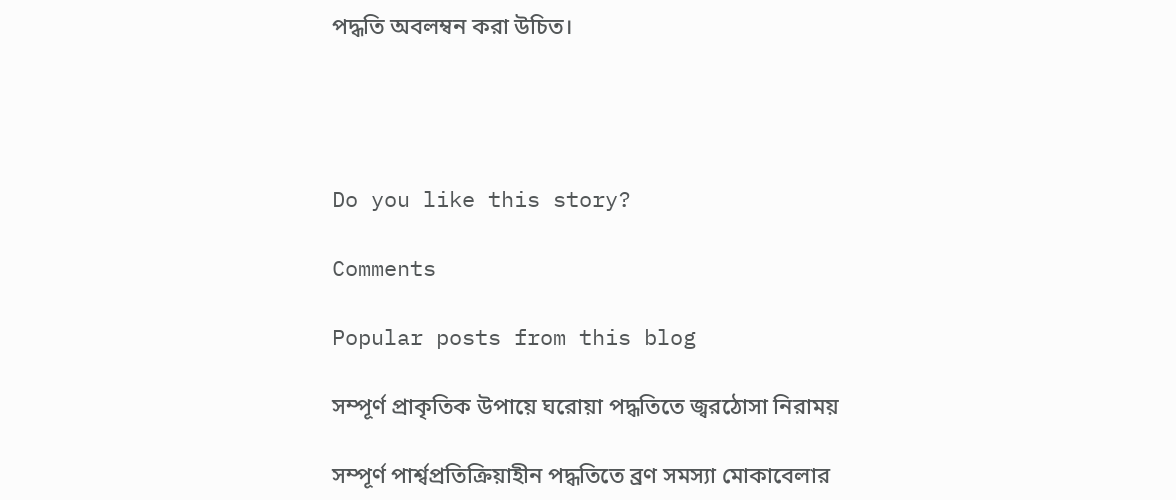পদ্ধতি অবলম্বন করা উচিত।




Do you like this story?

Comments

Popular posts from this blog

সম্পূর্ণ প্রাকৃতিক উপায়ে ঘরোয়া পদ্ধতিতে জ্বরঠোসা নিরাময়

সম্পূর্ণ পার্শ্বপ্রতিক্রিয়াহীন পদ্ধতিতে ব্রণ সমস্যা মোকাবেলার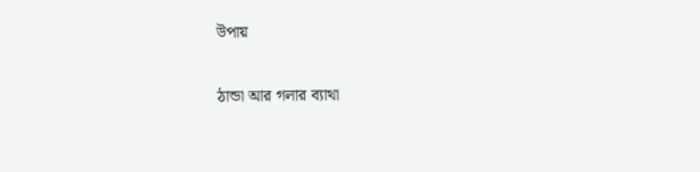উপায়

ঠান্ডা আর গলার ব্যাথা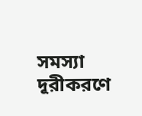সমস্যা দূরীকরণে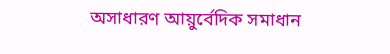অসাধারণ আয়ুর্বেদিক সমাধান